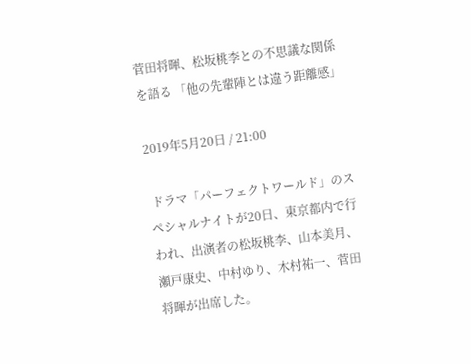菅田将暉、松坂桃李との不思議な関係を語る 「他の先輩陣とは違う距離感」

2019年5月20日 / 21:00

 ドラマ「パーフェクトワールド」のスペシャルナイトが20日、東京都内で行われ、出演者の松坂桃李、山本美月、瀬戸康史、中村ゆり、木村祐一、菅田将暉が出席した。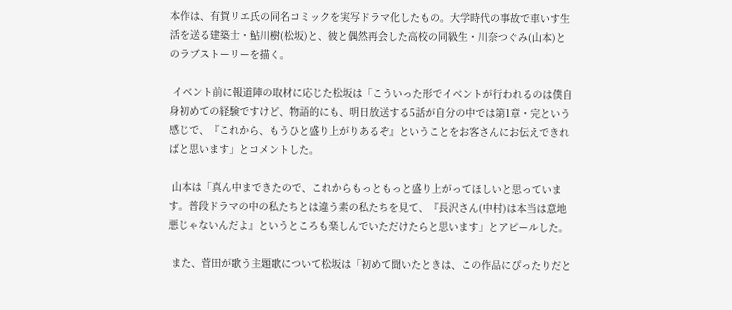本作は、有賀リエ氏の同名コミックを実写ドラマ化したもの。大学時代の事故で車いす生活を送る建築士・鮎川樹(松坂)と、彼と偶然再会した高校の同級生・川奈つぐみ(山本)とのラブストーリーを描く。

 イベント前に報道陣の取材に応じた松坂は「こういった形でイベントが行われるのは僕自身初めての経験ですけど、物語的にも、明日放送する5話が自分の中では第1章・完という感じで、『これから、もうひと盛り上がりあるぞ』ということをお客さんにお伝えできればと思います」とコメントした。

 山本は「真ん中まできたので、これからもっともっと盛り上がってほしいと思っています。普段ドラマの中の私たちとは違う素の私たちを見て、『長沢さん(中村)は本当は意地悪じゃないんだよ』というところも楽しんでいただけたらと思います」とアピールした。

 また、菅田が歌う主題歌について松坂は「初めて聞いたときは、この作品にぴったりだと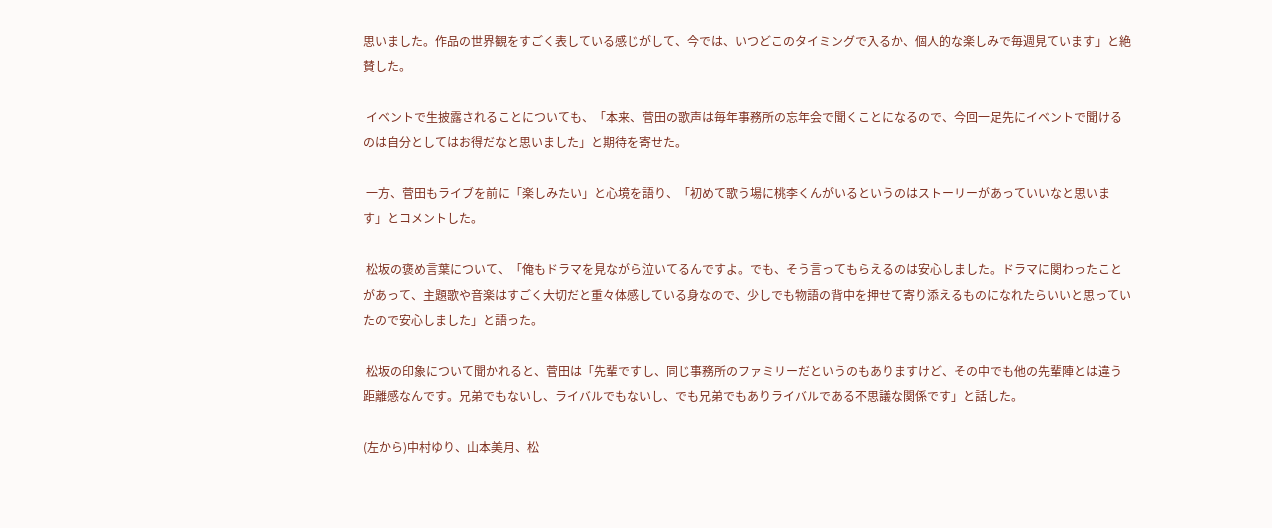思いました。作品の世界観をすごく表している感じがして、今では、いつどこのタイミングで入るか、個人的な楽しみで毎週見ています」と絶賛した。

 イベントで生披露されることについても、「本来、菅田の歌声は毎年事務所の忘年会で聞くことになるので、今回一足先にイベントで聞けるのは自分としてはお得だなと思いました」と期待を寄せた。

 一方、菅田もライブを前に「楽しみたい」と心境を語り、「初めて歌う場に桃李くんがいるというのはストーリーがあっていいなと思います」とコメントした。

 松坂の褒め言葉について、「俺もドラマを見ながら泣いてるんですよ。でも、そう言ってもらえるのは安心しました。ドラマに関わったことがあって、主題歌や音楽はすごく大切だと重々体感している身なので、少しでも物語の背中を押せて寄り添えるものになれたらいいと思っていたので安心しました」と語った。

 松坂の印象について聞かれると、菅田は「先輩ですし、同じ事務所のファミリーだというのもありますけど、その中でも他の先輩陣とは違う距離感なんです。兄弟でもないし、ライバルでもないし、でも兄弟でもありライバルである不思議な関係です」と話した。

(左から)中村ゆり、山本美月、松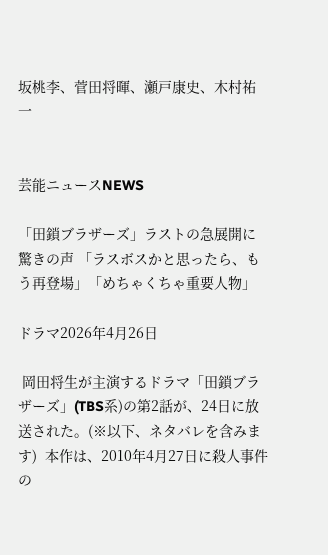坂桃李、菅田将暉、瀬戸康史、木村祐一


芸能ニュースNEWS

「田鎖ブラザーズ」ラストの急展開に驚きの声 「ラスボスかと思ったら、もう再登場」「めちゃくちゃ重要人物」

ドラマ2026年4月26日

 岡田将生が主演するドラマ「田鎖ブラザーズ」(TBS系)の第2話が、24日に放送された。(※以下、ネタバレを含みます)  本作は、2010年4月27日に殺人事件の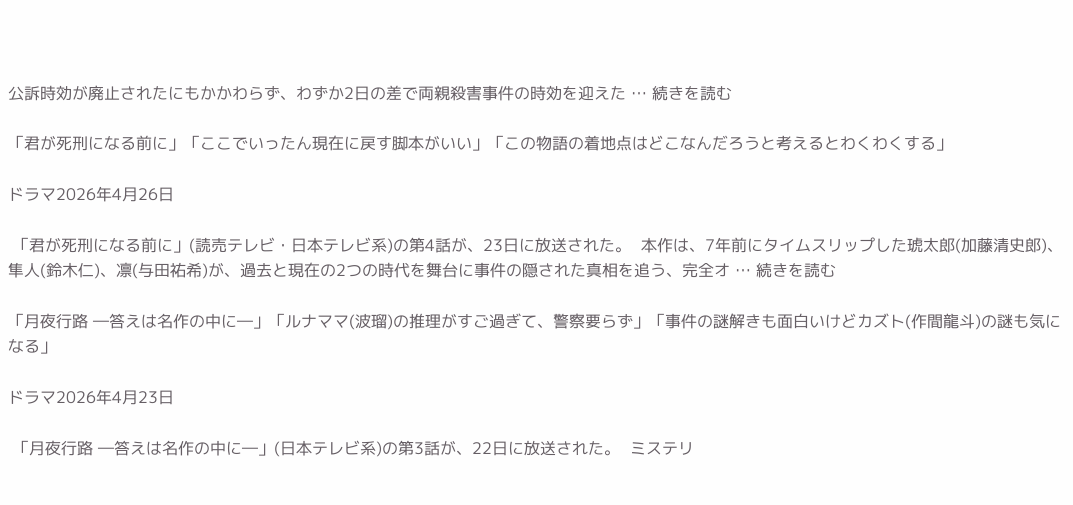公訴時効が廃止されたにもかかわらず、わずか2日の差で両親殺害事件の時効を迎えた … 続きを読む

「君が死刑になる前に」「ここでいったん現在に戻す脚本がいい」「この物語の着地点はどこなんだろうと考えるとわくわくする」

ドラマ2026年4月26日

 「君が死刑になる前に」(読売テレビ・日本テレビ系)の第4話が、23日に放送された。  本作は、7年前にタイムスリップした琥太郎(加藤清史郎)、隼人(鈴木仁)、凛(与田祐希)が、過去と現在の2つの時代を舞台に事件の隠された真相を追う、完全オ … 続きを読む

「月夜行路 ―答えは名作の中に―」「ルナママ(波瑠)の推理がすご過ぎて、警察要らず」「事件の謎解きも面白いけどカズト(作間龍斗)の謎も気になる」

ドラマ2026年4月23日

 「月夜行路 ―答えは名作の中に―」(日本テレビ系)の第3話が、22日に放送された。  ミステリ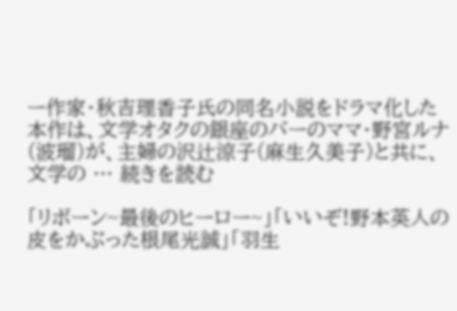ー作家・秋吉理香子氏の同名小説をドラマ化した本作は、文学オタクの銀座のバーのママ・野宮ルナ(波瑠)が、主婦の沢辻涼子(麻生久美子)と共に、文学の … 続きを読む

「リボーン~最後のヒーロー~」「いいぞ!野本英人の皮をかぶった根尾光誠」「羽生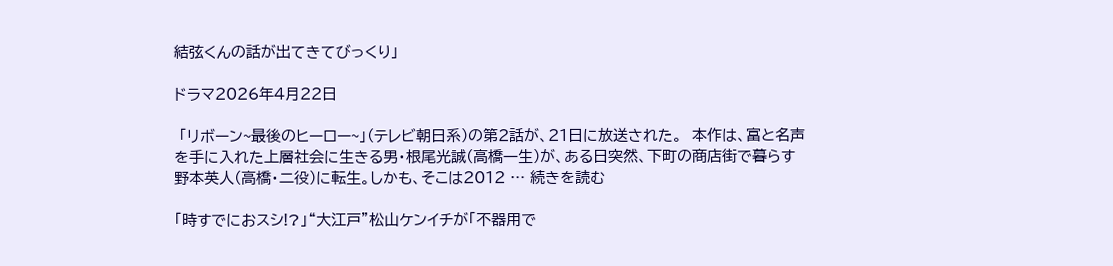結弦くんの話が出てきてびっくり」

ドラマ2026年4月22日

 「リボーン~最後のヒーロー~」(テレビ朝日系)の第2話が、21日に放送された。  本作は、富と名声を手に入れた上層社会に生きる男・根尾光誠(高橋一生)が、ある日突然、下町の商店街で暮らす野本英人(高橋・二役)に転生。しかも、そこは2012 … 続きを読む

「時すでにおスシ!?」“大江戸”松山ケンイチが「不器用で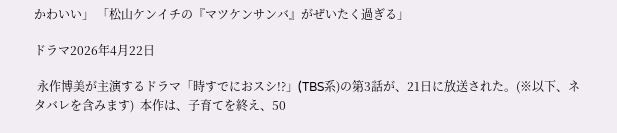かわいい」 「松山ケンイチの『マツケンサンバ』がぜいたく過ぎる」

ドラマ2026年4月22日

 永作博美が主演するドラマ「時すでにおスシ!?」(TBS系)の第3話が、21日に放送された。(※以下、ネタバレを含みます)  本作は、子育てを終え、50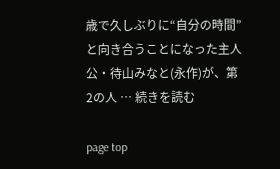歳で久しぶりに“自分の時間”と向き合うことになった主人公・待山みなと(永作)が、第2の人 … 続きを読む

page top